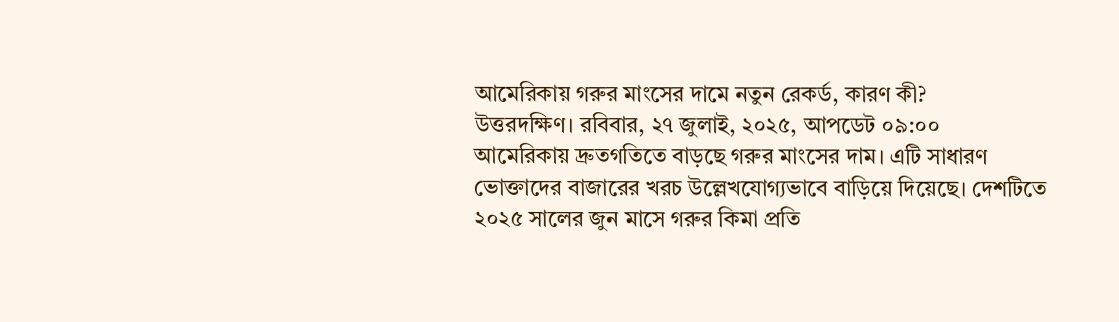আমেরিকায় গরুর মাংসের দামে নতুন রেকর্ড, কারণ কী?
উত্তরদক্ষিণ। রবিবার, ২৭ জুলাই, ২০২৫, আপডেট ০৯:০০
আমেরিকায় দ্রুতগতিতে বাড়ছে গরুর মাংসের দাম। এটি সাধারণ ভোক্তাদের বাজারের খরচ উল্লেখযোগ্যভাবে বাড়িয়ে দিয়েছে। দেশটিতে ২০২৫ সালের জুন মাসে গরুর কিমা প্রতি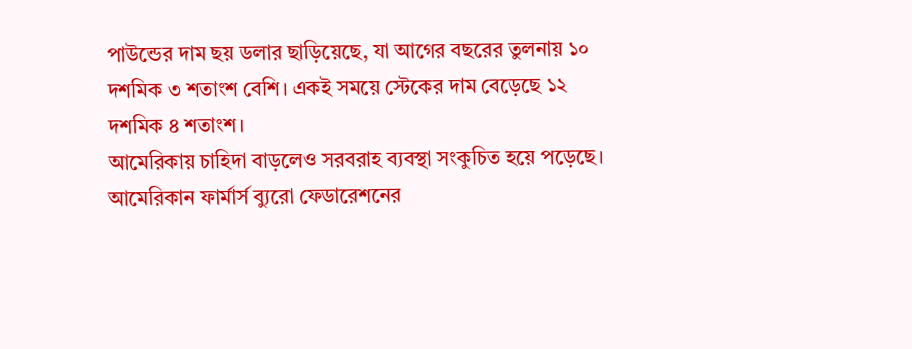পাউন্ডের দাম ছয় ডলার ছাড়িয়েছে, যা আগের বছরের তুলনায় ১০ দশমিক ৩ শতাংশ বেশি। একই সময়ে স্টেকের দাম বেড়েছে ১২ দশমিক ৪ শতাংশ।
আমেরিকায় চাহিদা বাড়লেও সরবরাহ ব্যবস্থা সংকুচিত হয়ে পড়েছে। আমেরিকান ফার্মার্স ব্যুরো ফেডারেশনের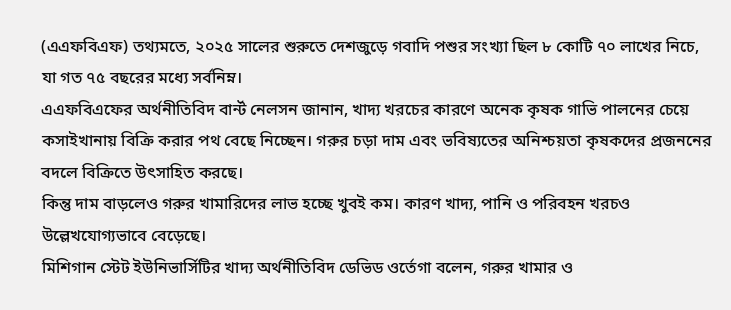(এএফবিএফ) তথ্যমতে, ২০২৫ সালের শুরুতে দেশজুড়ে গবাদি পশুর সংখ্যা ছিল ৮ কোটি ৭০ লাখের নিচে, যা গত ৭৫ বছরের মধ্যে সর্বনিম্ন।
এএফবিএফের অর্থনীতিবিদ বার্ন্ট নেলসন জানান, খাদ্য খরচের কারণে অনেক কৃষক গাভি পালনের চেয়ে কসাইখানায় বিক্রি করার পথ বেছে নিচ্ছেন। গরুর চড়া দাম এবং ভবিষ্যতের অনিশ্চয়তা কৃষকদের প্রজননের বদলে বিক্রিতে উৎসাহিত করছে।
কিন্তু দাম বাড়লেও গরুর খামারিদের লাভ হচ্ছে খুবই কম। কারণ খাদ্য, পানি ও পরিবহন খরচও উল্লেখযোগ্যভাবে বেড়েছে।
মিশিগান স্টেট ইউনিভার্সিটির খাদ্য অর্থনীতিবিদ ডেভিড ওর্তেগা বলেন, গরুর খামার ও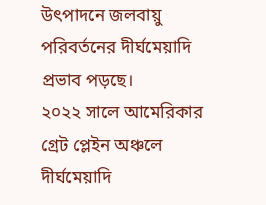উৎপাদনে জলবায়ু পরিবর্তনের দীর্ঘমেয়াদি প্রভাব পড়ছে।
২০২২ সালে আমেরিকার গ্রেট প্লেইন অঞ্চলে দীর্ঘমেয়াদি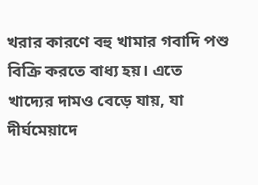খরার কারণে বহু খামার গবাদি পশু বিক্রি করতে বাধ্য হয়। এতে খাদ্যের দামও বেড়ে যায়, যা দীর্ঘমেয়াদে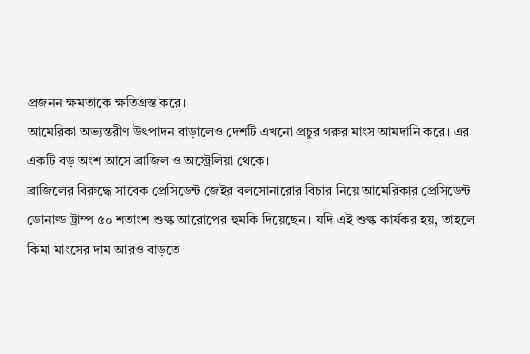প্রজনন ক্ষমতাকে ক্ষতিগ্রস্ত করে।
আমেরিকা অভ্যন্তরীণ উৎপাদন বাড়ালেও দেশটি এখনো প্রচুর গরুর মাংস আমদানি করে। এর একটি বড় অংশ আসে ব্রাজিল ও অস্ট্রেলিয়া থেকে।
ব্রাজিলের বিরুদ্ধে সাবেক প্রেসিডেন্ট জেইর বলসোনারোর বিচার নিয়ে আমেরিকার প্রেসিডেন্ট ডোনাল্ড ট্রাম্প ৫০ শতাংশ শুল্ক আরোপের হুমকি দিয়েছেন। যদি এই শুল্ক কার্যকর হয়, তাহলে কিমা মাংসের দাম আরও বাড়তে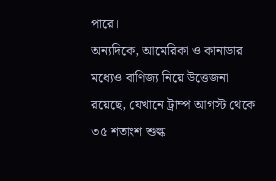পারে।
অন্যদিকে, আমেরিকা ও কানাডার মধ্যেও বাণিজ্য নিয়ে উত্তেজনা রয়েছে, যেখানে ট্রাম্প আগস্ট থেকে ৩৫ শতাংশ শুল্ক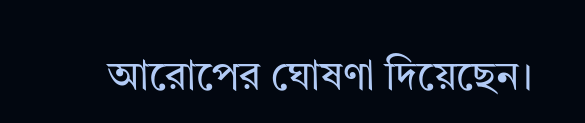আরোপের ঘোষণা দিয়েছেন।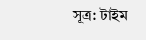সূত্র: টাইম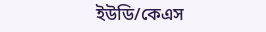ইউডি/কেএস